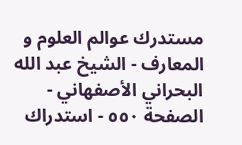مستدرك عوالم العلوم و المعارف - الشيخ عبد الله البحراني الأصفهاني - الصفحة ٥٥٠ - استدراك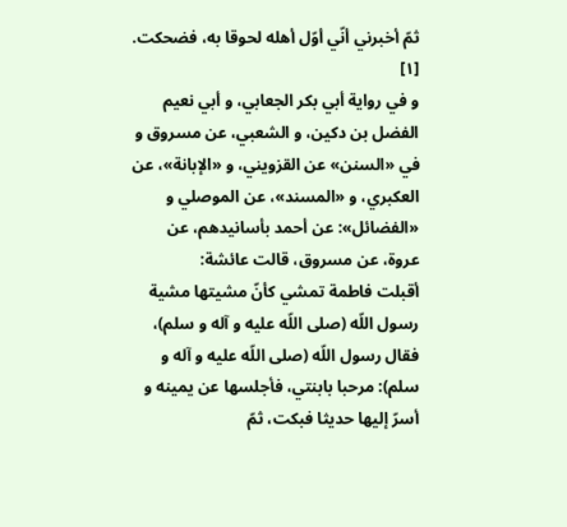ثمّ أخبرني أنّي أوّل أهله لحوقا به، فضحكت. [١]
و في رواية أبي بكر الجعابي، و أبي نعيم الفضل بن دكين، و الشعبي، عن مسروق و في «السنن» عن القزويني، و «الإبانة»، عن العكبري، و «المسند»، عن الموصلي و «الفضائل»: عن أحمد بأسانيدهم، عن عروة، عن مسروق، قالت عائشة:
أقبلت فاطمة تمشي كأنّ مشيتها مشية رسول اللّه (صلى اللّه عليه و آله و سلم)، فقال رسول اللّه (صلى اللّه عليه و آله و سلم): مرحبا بابنتي، فأجلسها عن يمينه و أسرّ إليها حديثا فبكت، ثمّ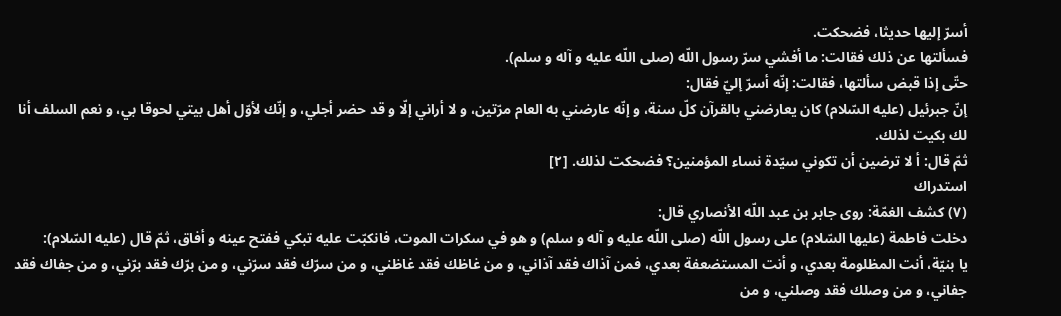أسرّ إليها حديثا، فضحكت.
فسألتها عن ذلك فقالت: ما أفشي سرّ رسول اللّه (صلى اللّه عليه و آله و سلم).
حتّى إذا قبض سألتها، فقالت: إنّه أسرّ إليّ فقال:
إنّ جبرئيل (عليه السّلام) كان يعارضني بالقرآن كلّ سنة، و إنّه عارضني به العام مرّتين، و لا أراني إلّا و قد حضر أجلي، و إنّك لأوّل أهل بيتي لحوقا بي، و نعم السلف أنا لك بكيت لذلك.
ثمّ قال: أ لا ترضين أن تكوني سيّدة نساء المؤمنين؟ فضحكت لذلك. [٢]
استدراك
(٧) كشف الغمّة: روى جابر بن عبد اللّه الأنصاري قال:
دخلت فاطمة (عليها السّلام) على رسول اللّه (صلى اللّه عليه و آله و سلم) و هو في سكرات الموت، فانكبّت عليه تبكي ففتح عينه و أفاق، ثمّ قال (عليه السّلام):
يا بنيّة، أنت المظلومة بعدي، و أنت المستضعفة بعدي، فمن آذاك فقد آذاني، و من غاظك فقد غاظني، و من سرّك فقد سرّني، و من برّك فقد برّني، و من جفاك فقد جفاني، و من وصلك فقد وصلني، و من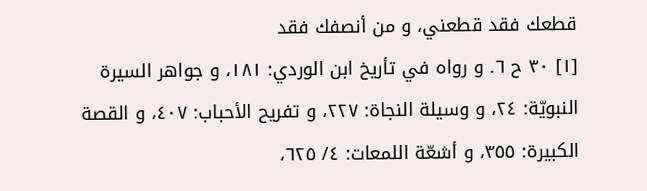قطعك فقد قطعني، و من أنصفك فقد
[١] ٣٠ ح ٦. و رواه في تأريخ ابن الوردي: ١٨١، و جواهر السيرة النبويّة: ٢٤، و وسيلة النجاة: ٢٢٧، و تفريح الأحباب: ٤٠٧، و القصة الكبيرة: ٣٥٥، و أشعّة اللمعات: ٤/ ٦٢٥،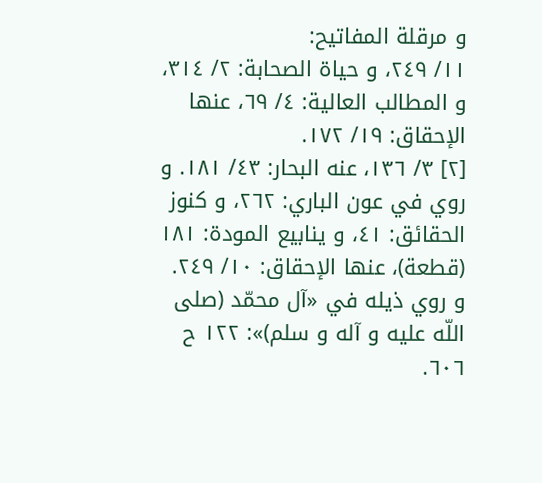و مرقلة المفاتيح:
١١/ ٢٤٩، و حياة الصحابة: ٢/ ٣١٤، و المطالب العالية: ٤/ ٦٩، عنها الإحقاق: ١٩/ ١٧٢.
[٢] ٣/ ١٣٦، عنه البحار: ٤٣/ ١٨١. و روي في عون الباري: ٢٦٢، و كنوز الحقائق: ٤١، و ينابيع المودة: ١٨١ (قطعة)، عنها الإحقاق: ١٠/ ٢٤٩. و روي ذيله في «آل محمّد (صلى اللّه عليه و آله و سلم)»: ١٢٢ ح ٦٠٦.